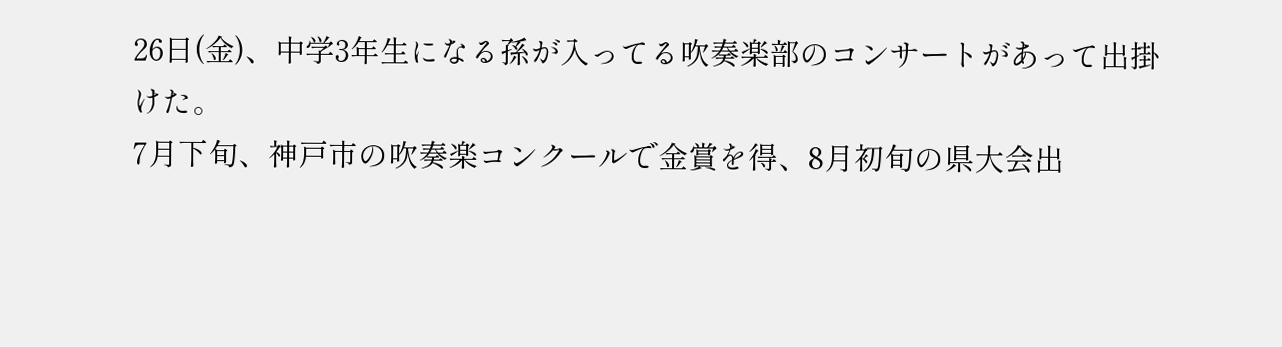26日(金)、中学3年生になる孫が入ってる吹奏楽部のコンサートがあって出掛けた。
7月下旬、神戸市の吹奏楽コンクールで金賞を得、8月初旬の県大会出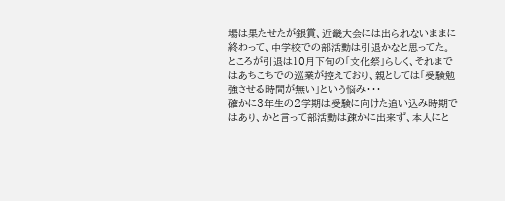場は果たせたが銀賞、近畿大会には出られないままに終わって、中学校での部活動は引退かなと思ってた。
ところが引退は10月下旬の「文化祭」らしく、それまではあちこちでの巡業が控えており、親としては「受験勉強させる時間が無い」という悩み・・・
確かに3年生の2学期は受験に向けた追い込み時期ではあり、かと言って部活動は疎かに出来ず、本人にと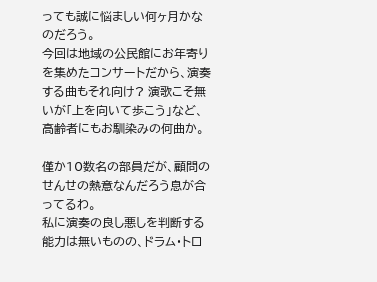っても誠に悩ましい何ヶ月かなのだろう。
今回は地域の公民館にお年寄りを集めたコンサートだから、演奏する曲もそれ向け? 演歌こそ無いが「上を向いて歩こう」など、高齢者にもお馴染みの何曲か。

僅か10数名の部員だが、顧問のせんせの熱意なんだろう息が合ってるわ。
私に演奏の良し悪しを判断する能力は無いものの、ドラム・トロ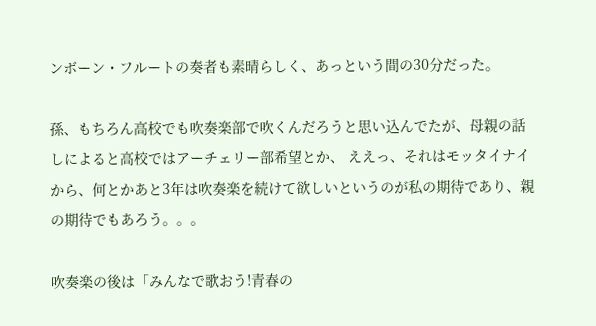ンボーン・フルートの奏者も素晴らしく、あっという間の30分だった。

孫、もちろん高校でも吹奏楽部で吹くんだろうと思い込んでたが、母親の話しによると高校ではアーチェリー部希望とか、 ええっ、それはモッタイナイから、何とかあと3年は吹奏楽を続けて欲しいというのが私の期待であり、親の期待でもあろう。。。

吹奏楽の後は「みんなで歌おう!青春の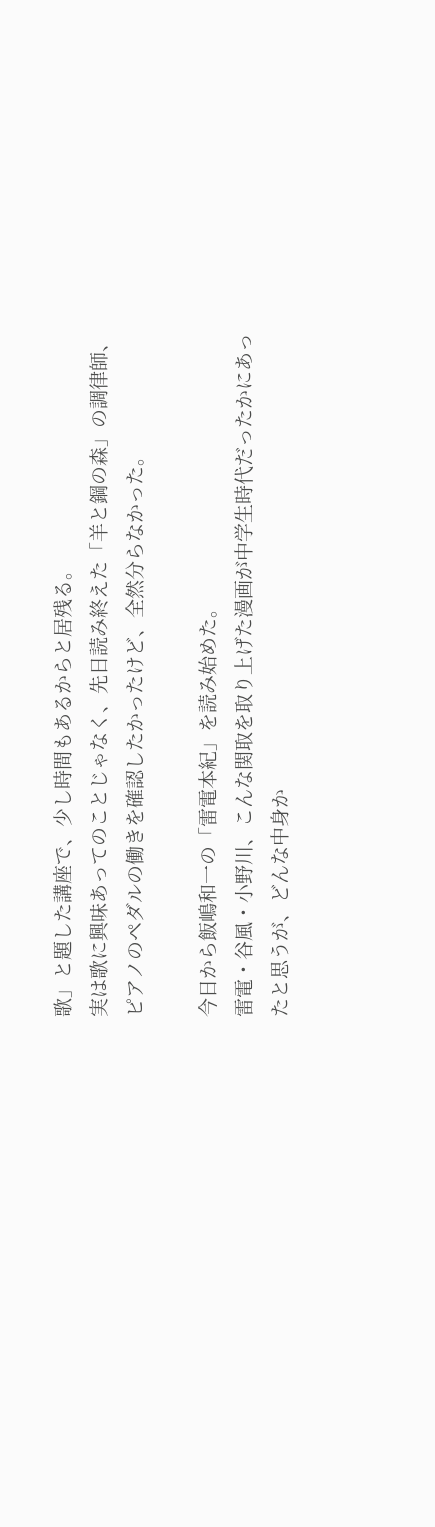歌」と題した講座で、少し時間もあるからと居残る。
実は歌に興味あってのことじゃなく、先日読み終えた「羊と鋼の森」の調律師、ピアノのペダルの働きを確認したかったけど、全然分らなかった。

今日から飯嶋和一の「雷電本紀」を読み始めた。
雷電・谷風・小野川、こんな関取を取り上げた漫画が中学生時代だったかにあったと思うが、どんな中身か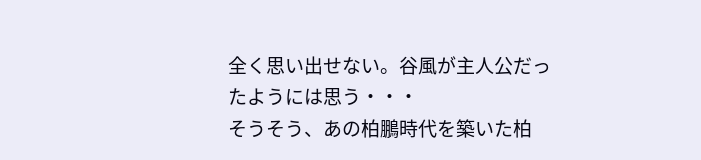全く思い出せない。谷風が主人公だったようには思う・・・
そうそう、あの柏鵬時代を築いた柏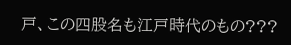戸、この四股名も江戸時代のもの???